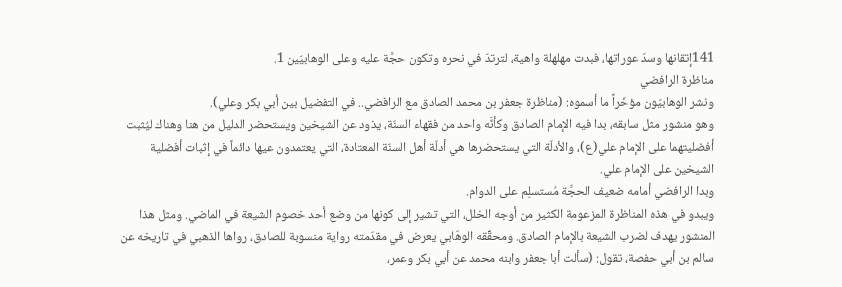141إتقانها وسدّ عوراتها، فبدت مهلهلة واهية، لترتدّ في نحره وتكون حجَّة عليه وعلى الوهابيّين 1.
مناظرة الرافضي
ونشر الوهابيّون مؤخّراً ما أسموه: (مناظرة جعفر بن محمد الصادق مع الرافضي.. في التفضيل بين أبي بكر وعلي).
وهو منشور مثل سابقه، بدا فيه الإمام الصادق وكأنَّه واحد من فقهاء السنّة، يذود عن الشيخين ويستحضر الدليل من هنا وهناك ليُثبت أفضليتهما على الإمام علي(ع)، والأدلّة التي يستحضرها هي أدلّة أهل السنّة المعتادة، التي يعتمدون عيها دائماً في إثبات أفضلية الشيخين على الإمام علي.
وبدا الرافضي أمامه ضعيف الحجَّة مُستسلِم على الدوام.
ويبدو في هذه المناظرة المزعومة الكثير من أوجه الخلل، التي تشير إلى كونها من وضع أحد خصوم الشيعة في الماضي. ومثل هذا المنشور يهدف لضرب الشيعة بالإمام الصادق. ومحقِّقه الوهّابي يعرض في مقدّمته رواية منسوبة للصادق، رواها الذهبي في تاريخه عن سالم بن أبي حفصة، تقول: (سألت أبا جعفر وابنه محمد عن أبي بكر وعمر،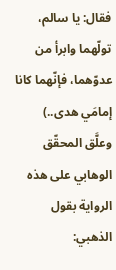فقال: يا سالم، تولّهما وابرأ من عدوّهما، فإنّهما كانا إمامَي هدى..)
وعلَّق المحقّق الوهابي على هذه الرواية بقول الذهبي: